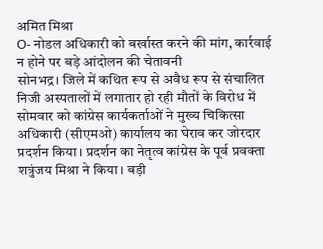अमित मिश्रा
O- नोडल अधिकारी को बर्खास्त करने की मांग, कार्रवाई न होने पर बड़े आंदोलन की चेतावनी
सोनभद्र। जिले में कथित रूप से अवैध रूप से संचालित निजी अस्पतालों में लगातार हो रही मौतों के विरोध में सोमवार को कांग्रेस कार्यकर्ताओं ने मुख्य चिकित्सा अधिकारी (सीएमओ) कार्यालय का घेराव कर जोरदार प्रदर्शन किया। प्रदर्शन का नेतृत्व कांग्रेस के पूर्व प्रवक्ता शत्रुंजय मिश्रा ने किया। बड़ी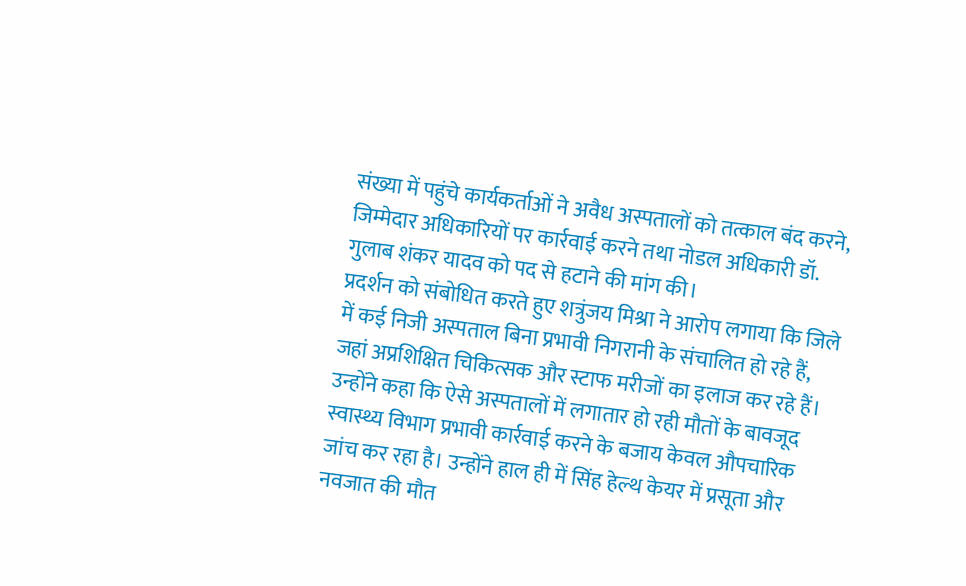संख्या में पहुंचे कार्यकर्ताओं ने अवैध अस्पतालों को तत्काल बंद करने, जिम्मेदार अधिकारियों पर कार्रवाई करने तथा नोडल अधिकारी डॉ. गुलाब शंकर यादव को पद से हटाने की मांग की।
प्रदर्शन को संबोधित करते हुए शत्रुंजय मिश्रा ने आरोप लगाया कि जिले में कई निजी अस्पताल बिना प्रभावी निगरानी के संचालित हो रहे हैं, जहां अप्रशिक्षित चिकित्सक और स्टाफ मरीजों का इलाज कर रहे हैं। उन्होंने कहा कि ऐसे अस्पतालों में लगातार हो रही मौतों के बावजूद स्वास्थ्य विभाग प्रभावी कार्रवाई करने के बजाय केवल औपचारिक जांच कर रहा है। उन्होंने हाल ही में सिंह हेल्थ केयर में प्रसूता और नवजात की मौत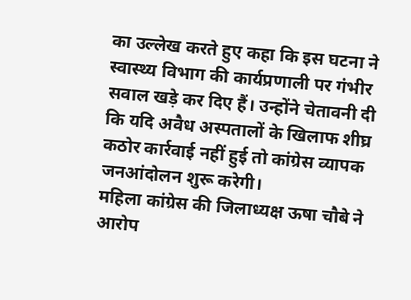का उल्लेख करते हुए कहा कि इस घटना ने स्वास्थ्य विभाग की कार्यप्रणाली पर गंभीर सवाल खड़े कर दिए हैं। उन्होंने चेतावनी दी कि यदि अवैध अस्पतालों के खिलाफ शीघ्र कठोर कार्रवाई नहीं हुई तो कांग्रेस व्यापक जनआंदोलन शुरू करेगी।
महिला कांग्रेस की जिलाध्यक्ष ऊषा चौबे ने आरोप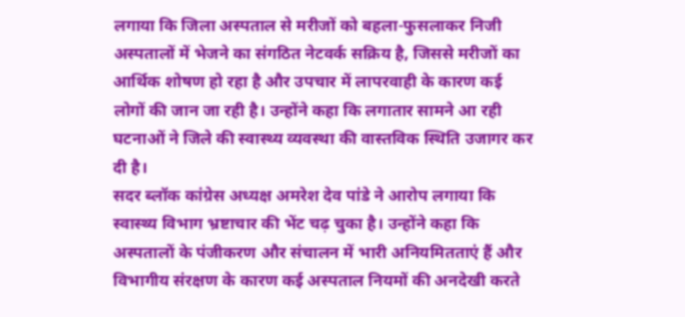लगाया कि जिला अस्पताल से मरीजों को बहला-फुसलाकर निजी अस्पतालों में भेजने का संगठित नेटवर्क सक्रिय है, जिससे मरीजों का आर्थिक शोषण हो रहा है और उपचार में लापरवाही के कारण कई लोगों की जान जा रही है। उन्होंने कहा कि लगातार सामने आ रही घटनाओं ने जिले की स्वास्थ्य व्यवस्था की वास्तविक स्थिति उजागर कर दी है।
सदर ब्लॉक कांग्रेस अध्यक्ष अमरेश देव पांडे ने आरोप लगाया कि स्वास्थ्य विभाग भ्रष्टाचार की भेंट चढ़ चुका है। उन्होंने कहा कि अस्पतालों के पंजीकरण और संचालन में भारी अनियमितताएं हैं और विभागीय संरक्षण के कारण कई अस्पताल नियमों की अनदेखी करते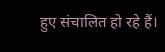हुए संचालित हो रहे हैं।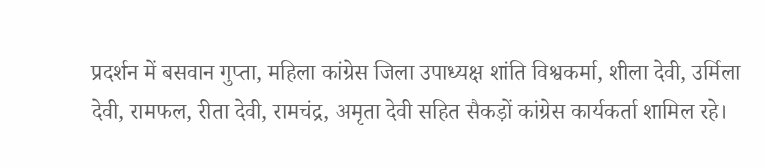प्रदर्शन में बसवान गुप्ता, महिला कांग्रेस जिला उपाध्यक्ष शांति विश्वकर्मा, शीला देवी, उर्मिला देवी, रामफल, रीता देवी, रामचंद्र, अमृता देवी सहित सैकड़ों कांग्रेस कार्यकर्ता शामिल रहे।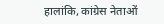हालांकि, कांग्रेस नेताओं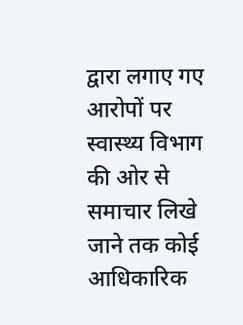द्वारा लगाए गए आरोपों पर स्वास्थ्य विभाग की ओर से समाचार लिखे जाने तक कोई आधिकारिक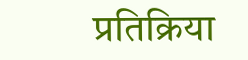प्रतिक्रिया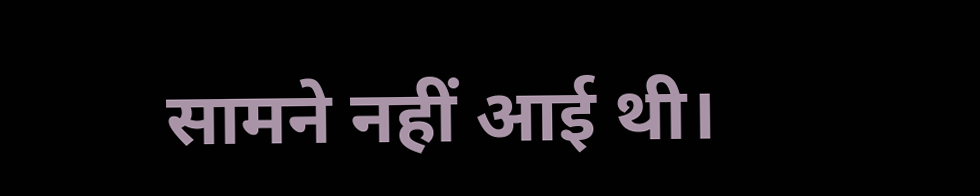सामने नहीं आई थी।